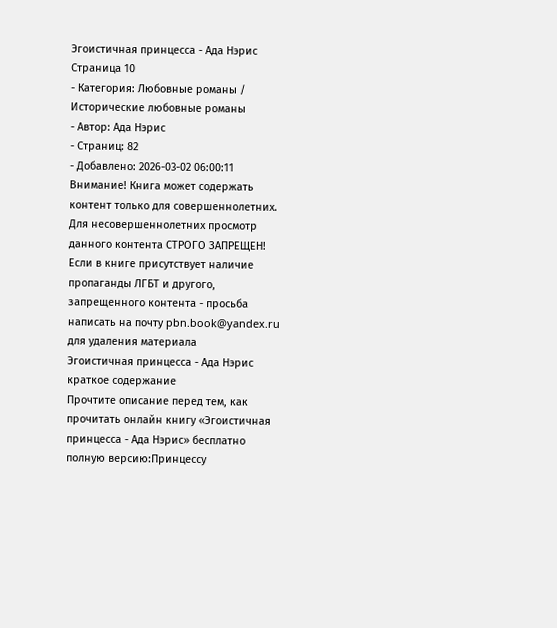Эгоистичная принцесса - Ада Нэрис Страница 10
- Категория: Любовные романы / Исторические любовные романы
- Автор: Ада Нэрис
- Страниц: 82
- Добавлено: 2026-03-02 06:00:11
Внимание! Книга может содержать контент только для совершеннолетних. Для несовершеннолетних просмотр данного контента СТРОГО ЗАПРЕЩЕН! Если в книге присутствует наличие пропаганды ЛГБТ и другого, запрещенного контента - просьба написать на почту pbn.book@yandex.ru для удаления материала
Эгоистичная принцесса - Ада Нэрис краткое содержание
Прочтите описание перед тем, как прочитать онлайн книгу «Эгоистичная принцесса - Ада Нэрис» бесплатно полную версию:Принцессу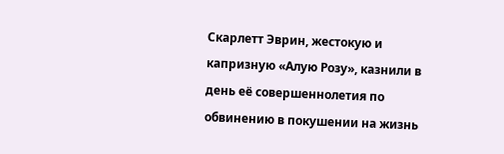Скарлетт Эврин, жестокую и капризную «Алую Розу», казнили в день её совершеннолетия по обвинению в покушении на жизнь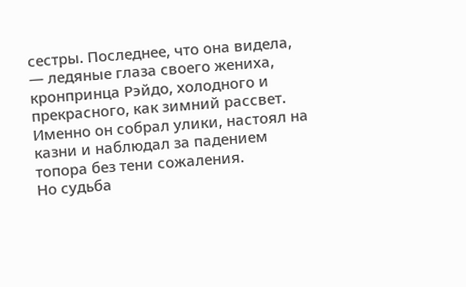сестры. Последнее, что она видела, — ледяные глаза своего жениха, кронпринца Рэйдо, холодного и прекрасного, как зимний рассвет. Именно он собрал улики, настоял на казни и наблюдал за падением топора без тени сожаления.
Но судьба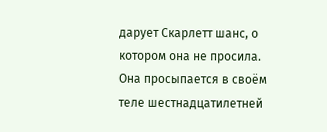дарует Скарлетт шанс, о котором она не просила. Она просыпается в своём теле шестнадцатилетней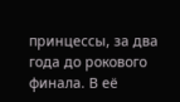принцессы, за два года до рокового финала. В её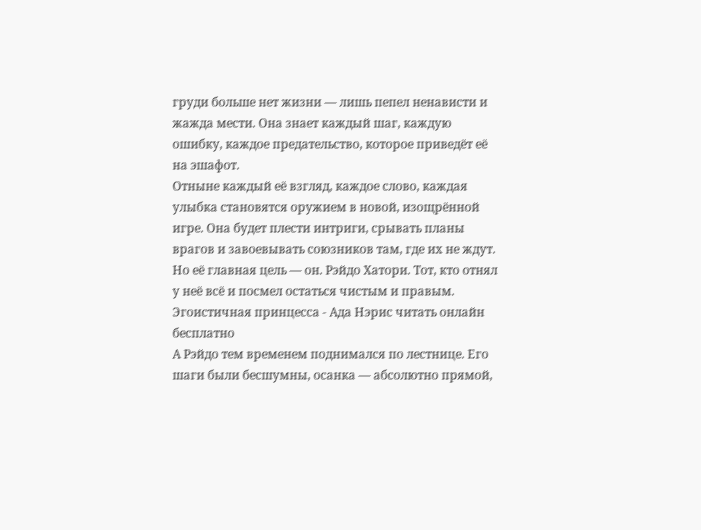груди больше нет жизни — лишь пепел ненависти и жажда мести. Она знает каждый шаг, каждую ошибку, каждое предательство, которое приведёт её на эшафот.
Отныне каждый её взгляд, каждое слово, каждая улыбка становятся оружием в новой, изощрённой игре. Она будет плести интриги, срывать планы врагов и завоевывать союзников там, где их не ждут. Но её главная цель — он. Рэйдо Хатори. Тот, кто отнял у неё всё и посмел остаться чистым и правым.
Эгоистичная принцесса - Ада Нэрис читать онлайн бесплатно
А Рэйдо тем временем поднимался по лестнице. Его шаги были бесшумны, осанка — абсолютно прямой,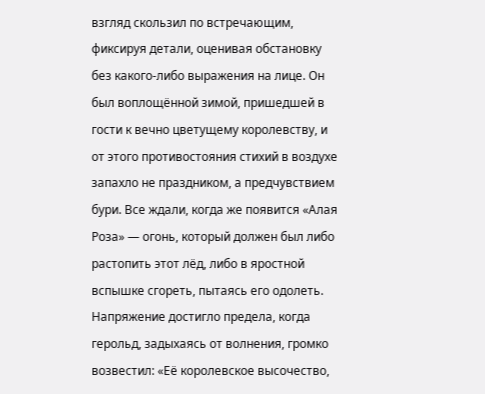взгляд скользил по встречающим, фиксируя детали, оценивая обстановку без какого-либо выражения на лице. Он был воплощённой зимой, пришедшей в гости к вечно цветущему королевству, и от этого противостояния стихий в воздухе запахло не праздником, а предчувствием бури. Все ждали, когда же появится «Алая Роза» — огонь, который должен был либо растопить этот лёд, либо в яростной вспышке сгореть, пытаясь его одолеть.
Напряжение достигло предела, когда герольд, задыхаясь от волнения, громко возвестил: «Её королевское высочество,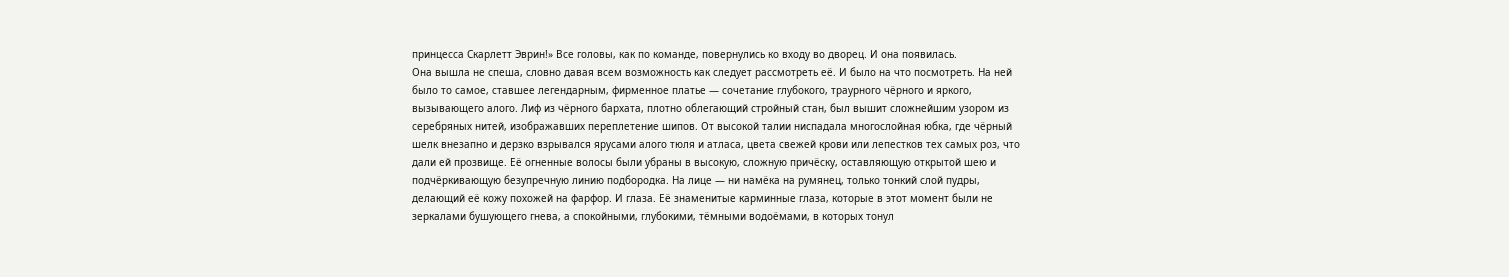принцесса Скарлетт Эврин!» Все головы, как по команде, повернулись ко входу во дворец. И она появилась.
Она вышла не спеша, словно давая всем возможность как следует рассмотреть её. И было на что посмотреть. На ней было то самое, ставшее легендарным, фирменное платье — сочетание глубокого, траурного чёрного и яркого, вызывающего алого. Лиф из чёрного бархата, плотно облегающий стройный стан, был вышит сложнейшим узором из серебряных нитей, изображавших переплетение шипов. От высокой талии ниспадала многослойная юбка, где чёрный шелк внезапно и дерзко взрывался ярусами алого тюля и атласа, цвета свежей крови или лепестков тех самых роз, что дали ей прозвище. Её огненные волосы были убраны в высокую, сложную причёску, оставляющую открытой шею и подчёркивающую безупречную линию подбородка. На лице — ни намёка на румянец, только тонкий слой пудры, делающий её кожу похожей на фарфор. И глаза. Её знаменитые карминные глаза, которые в этот момент были не зеркалами бушующего гнева, а спокойными, глубокими, тёмными водоёмами, в которых тонул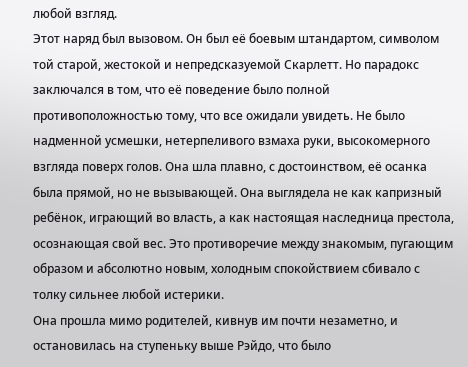любой взгляд.
Этот наряд был вызовом. Он был её боевым штандартом, символом той старой, жестокой и непредсказуемой Скарлетт. Но парадокс заключался в том, что её поведение было полной противоположностью тому, что все ожидали увидеть. Не было надменной усмешки, нетерпеливого взмаха руки, высокомерного взгляда поверх голов. Она шла плавно, с достоинством, её осанка была прямой, но не вызывающей. Она выглядела не как капризный ребёнок, играющий во власть, а как настоящая наследница престола, осознающая свой вес. Это противоречие между знакомым, пугающим образом и абсолютно новым, холодным спокойствием сбивало с толку сильнее любой истерики.
Она прошла мимо родителей, кивнув им почти незаметно, и остановилась на ступеньку выше Рэйдо, что было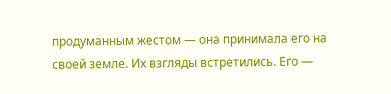продуманным жестом — она принимала его на своей земле. Их взгляды встретились. Его —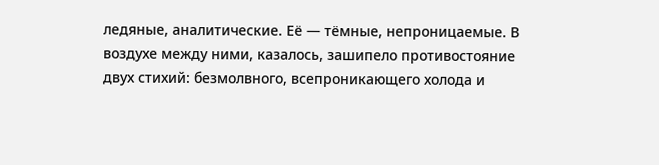ледяные, аналитические. Её — тёмные, непроницаемые. В воздухе между ними, казалось, зашипело противостояние двух стихий: безмолвного, всепроникающего холода и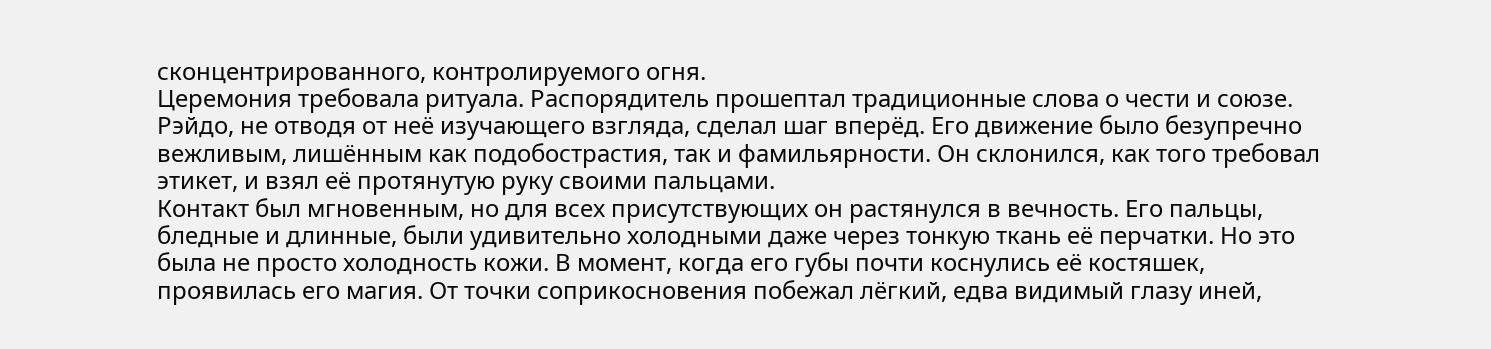сконцентрированного, контролируемого огня.
Церемония требовала ритуала. Распорядитель прошептал традиционные слова о чести и союзе. Рэйдо, не отводя от неё изучающего взгляда, сделал шаг вперёд. Его движение было безупречно вежливым, лишённым как подобострастия, так и фамильярности. Он склонился, как того требовал этикет, и взял её протянутую руку своими пальцами.
Контакт был мгновенным, но для всех присутствующих он растянулся в вечность. Его пальцы, бледные и длинные, были удивительно холодными даже через тонкую ткань её перчатки. Но это была не просто холодность кожи. В момент, когда его губы почти коснулись её костяшек, проявилась его магия. От точки соприкосновения побежал лёгкий, едва видимый глазу иней,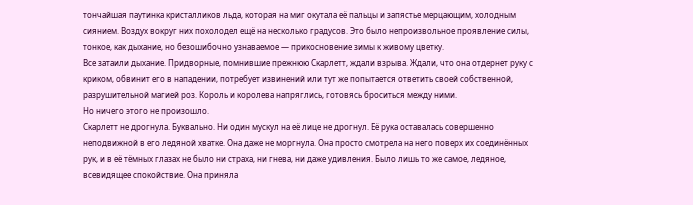тончайшая паутинка кристалликов льда, которая на миг окутала её пальцы и запястье мерцающим, холодным сиянием. Воздух вокруг них похолодел ещё на несколько градусов. Это было непроизвольное проявление силы, тонкое, как дыхание, но безошибочно узнаваемое — прикосновение зимы к живому цветку.
Все затаили дыхание. Придворные, помнившие прежнюю Скарлетт, ждали взрыва. Ждали, что она отдернет руку с криком, обвинит его в нападении, потребует извинений или тут же попытается ответить своей собственной, разрушительной магией роз. Король и королева напряглись, готовясь броситься между ними.
Но ничего этого не произошло.
Скарлетт не дрогнула. Буквально. Ни один мускул на её лице не дрогнул. Её рука оставалась совершенно неподвижной в его ледяной хватке. Она даже не моргнула. Она просто смотрела на него поверх их соединённых рук, и в её тёмных глазах не было ни страха, ни гнева, ни даже удивления. Было лишь то же самое, ледяное, всевидящее спокойствие. Она приняла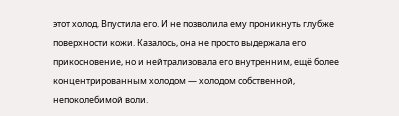этот холод. Впустила его. И не позволила ему проникнуть глубже поверхности кожи. Казалось, она не просто выдержала его прикосновение, но и нейтрализовала его внутренним, ещё более концентрированным холодом — холодом собственной, непоколебимой воли.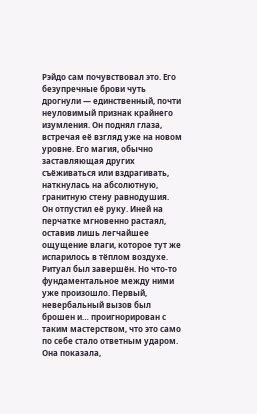Рэйдо сам почувствовал это. Его безупречные брови чуть дрогнули — единственный, почти неуловимый признак крайнего изумления. Он поднял глаза, встречая её взгляд уже на новом уровне. Его магия, обычно заставляющая других съёживаться или вздрагивать, наткнулась на абсолютную, гранитную стену равнодушия.
Он отпустил её руку. Иней на перчатке мгновенно растаял, оставив лишь легчайшее ощущение влаги, которое тут же испарилось в тёплом воздухе. Ритуал был завершён. Но что-то фундаментальное между ними уже произошло. Первый, невербальный вызов был брошен и… проигнорирован с таким мастерством, что это само по себе стало ответным ударом. Она показала,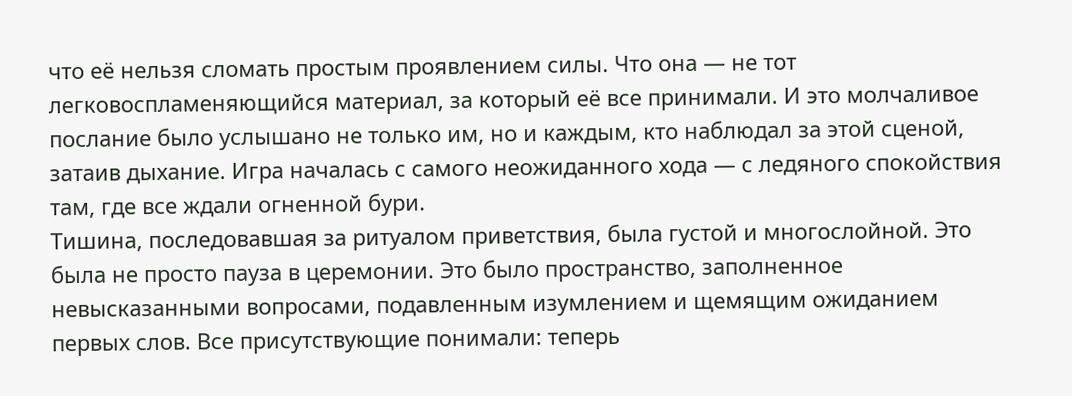что её нельзя сломать простым проявлением силы. Что она — не тот легковоспламеняющийся материал, за который её все принимали. И это молчаливое послание было услышано не только им, но и каждым, кто наблюдал за этой сценой, затаив дыхание. Игра началась с самого неожиданного хода — с ледяного спокойствия там, где все ждали огненной бури.
Тишина, последовавшая за ритуалом приветствия, была густой и многослойной. Это была не просто пауза в церемонии. Это было пространство, заполненное невысказанными вопросами, подавленным изумлением и щемящим ожиданием первых слов. Все присутствующие понимали: теперь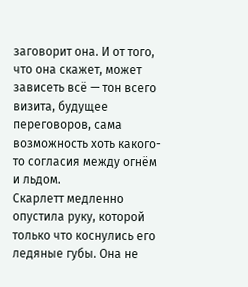заговорит она. И от того, что она скажет, может зависеть всё — тон всего визита, будущее переговоров, сама возможность хоть какого-то согласия между огнём и льдом.
Скарлетт медленно опустила руку, которой только что коснулись его ледяные губы. Она не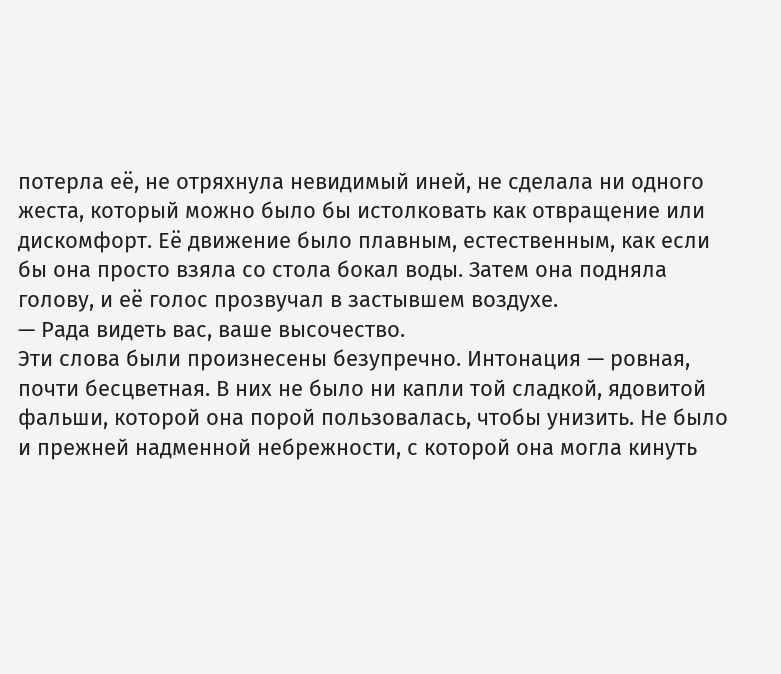потерла её, не отряхнула невидимый иней, не сделала ни одного жеста, который можно было бы истолковать как отвращение или дискомфорт. Её движение было плавным, естественным, как если бы она просто взяла со стола бокал воды. Затем она подняла голову, и её голос прозвучал в застывшем воздухе.
— Рада видеть вас, ваше высочество.
Эти слова были произнесены безупречно. Интонация — ровная, почти бесцветная. В них не было ни капли той сладкой, ядовитой фальши, которой она порой пользовалась, чтобы унизить. Не было и прежней надменной небрежности, с которой она могла кинуть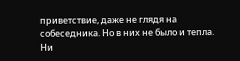приветствие, даже не глядя на собеседника. Но в них не было и тепла. Ни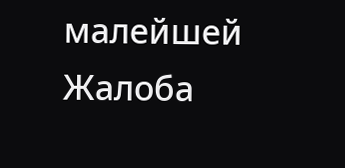малейшей
Жалоба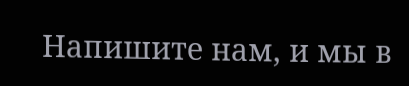Напишите нам, и мы в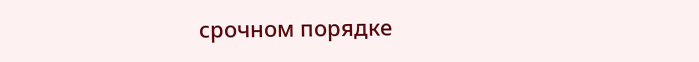срочном порядке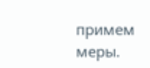примем меры.